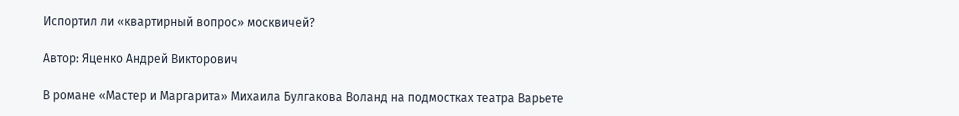Испортил ли «квартирный вопрос» москвичей?

Автор: Яценко Андрей Викторович

В романе «Мастер и Маргарита» Михаила Булгакова Воланд на подмостках театра Варьете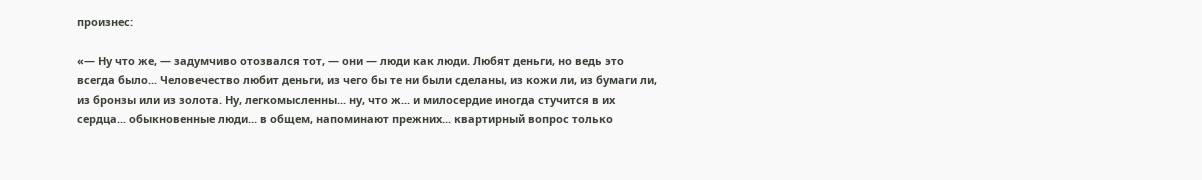произнес:

«— Ну что же, — задумчиво отозвался тот, — они — люди как люди. Любят деньги, но ведь это всегда было... Человечество любит деньги, из чего бы те ни были сделаны, из кожи ли, из бумаги ли, из бронзы или из золота. Ну, легкомысленны... ну, что ж... и милосердие иногда стучится в их сердца... обыкновенные люди... в общем, напоминают прежних... квартирный вопрос только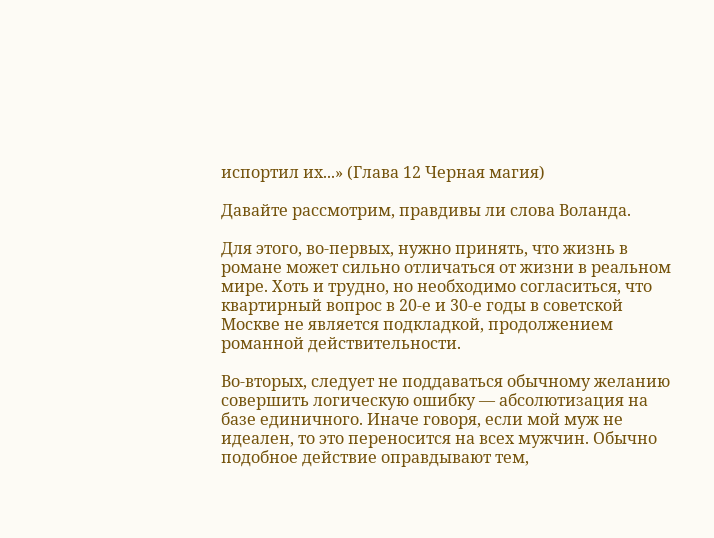испортил их...» (Глава 12 Черная магия)

Давайте рассмотрим, правдивы ли слова Воланда.

Для этого, во-первых, нужно принять, что жизнь в романе может сильно отличаться от жизни в реальном мире. Хоть и трудно, но необходимо согласиться, что квартирный вопрос в 20-е и 30-е годы в советской Москве не является подкладкой, продолжением романной действительности.

Во-вторых, следует не поддаваться обычному желанию совершить логическую ошибку — абсолютизация на базе единичного. Иначе говоря, если мой муж не идеален, то это переносится на всех мужчин. Обычно подобное действие оправдывают тем,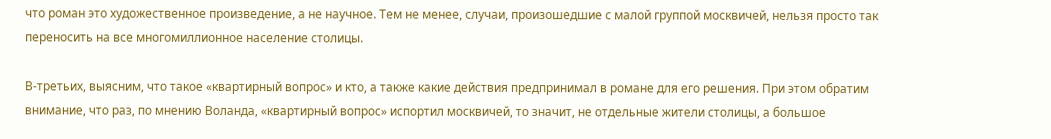что роман это художественное произведение, а не научное. Тем не менее, случаи, произошедшие с малой группой москвичей, нельзя просто так переносить на все многомиллионное население столицы.

В-третьих, выясним, что такое «квартирный вопрос» и кто, а также какие действия предпринимал в романе для его решения. При этом обратим внимание, что раз, по мнению Воланда, «квартирный вопрос» испортил москвичей, то значит, не отдельные жители столицы, а большое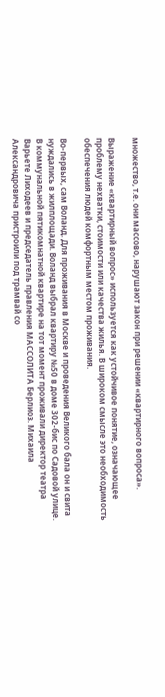множество, т.е. они массово, нарушают закон при решении «квартирного вопроса».

Выражение «квартирный вопрос» используется как устойчивое понятие, означающее проблему нехватки, стоимости или качества жилья. В широком смысле это необходимость обеспечения людей комфортным местом проживания.

Во-первых, сам Воланд. Для проживания в Москве и проведения Великого бала он и свита нуждались в жилплощади. Воланд выбрал квартиру №50 в доме 302-бис по Садовой улице. В коммунальной пятикомнатной квартире на тот момент проживали директор театра Варьете Лиходеев и председатель правления МАССОЛИТА Берлиоз. Михаила Александровича пристроили под трамвай со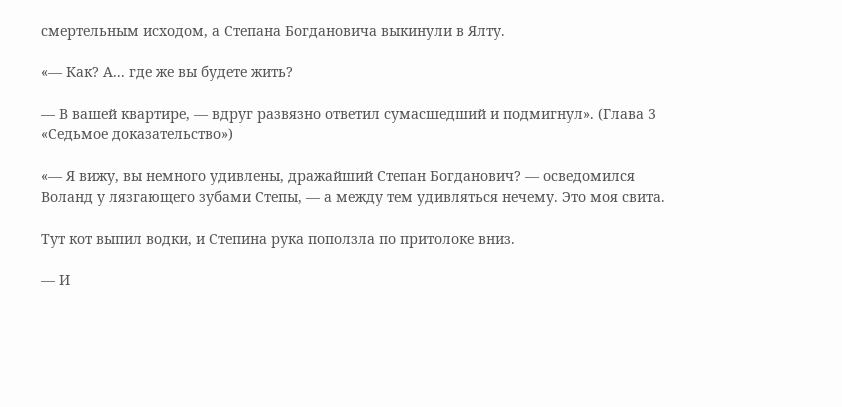смертельным исходом, а Степана Богдановича выкинули в Ялту.

«— Как? А... где же вы будете жить?

— В вашей квартире, — вдруг развязно ответил сумасшедший и подмигнул». (Глава 3 «Седьмое доказательство»)

«— Я вижу, вы немного удивлены, дражайший Степан Богданович? — осведомился Воланд у лязгающего зубами Степы, — а между тем удивляться нечему. Это моя свита.

Тут кот выпил водки, и Степина рука поползла по притолоке вниз.

— И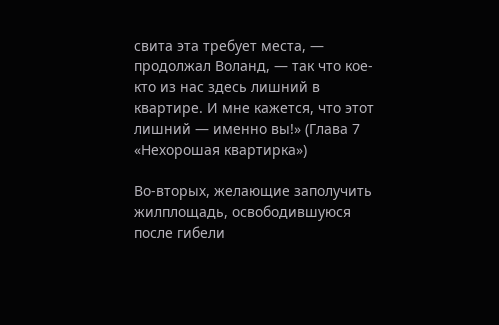свита эта требует места, — продолжал Воланд, — так что кое-кто из нас здесь лишний в квартире. И мне кажется, что этот лишний — именно вы!» (Глава 7 «Нехорошая квартирка»)

Во-вторых, желающие заполучить жилплощадь, освободившуюся после гибели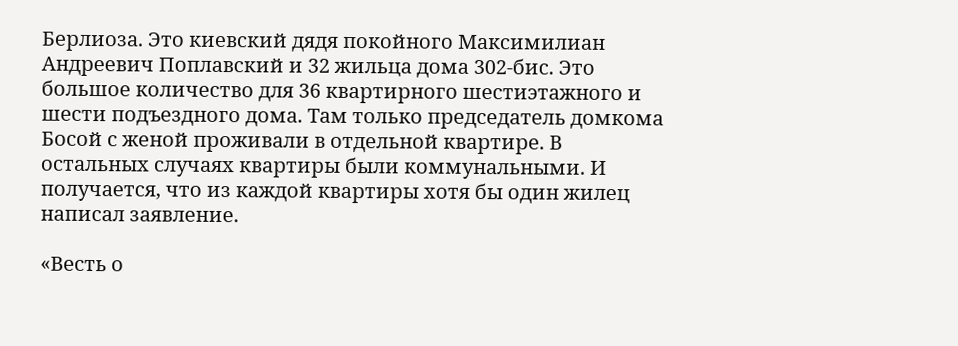Берлиоза. Это киевский дядя покойного Максимилиан Андреевич Поплавский и 32 жильца дома 302-бис. Это большое количество для 36 квартирного шестиэтажного и шести подъездного дома. Там только председатель домкома Босой с женой проживали в отдельной квартире. В остальных случаях квартиры были коммунальными. И получается, что из каждой квартиры хотя бы один жилец написал заявление.

«Весть о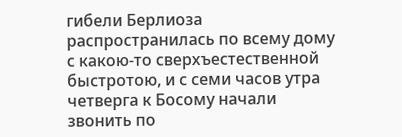гибели Берлиоза распространилась по всему дому с какою-то сверхъестественной быстротою, и с семи часов утра четверга к Босому начали звонить по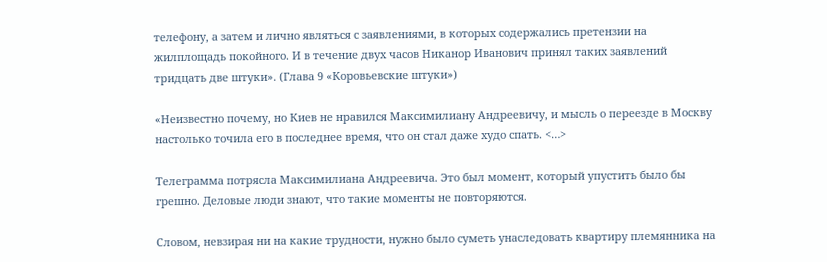телефону, а затем и лично являться с заявлениями, в которых содержались претензии на жилплощадь покойного. И в течение двух часов Никанор Иванович принял таких заявлений тридцать две штуки». (Глава 9 «Коровьевские штуки»)

«Неизвестно почему, но Киев не нравился Максимилиану Андреевичу, и мысль о переезде в Москву настолько точила его в последнее время, что он стал даже худо спать. <…>

Телеграмма потрясла Максимилиана Андреевича. Это был момент, который упустить было бы грешно. Деловые люди знают, что такие моменты не повторяются.

Словом, невзирая ни на какие трудности, нужно было суметь унаследовать квартиру племянника на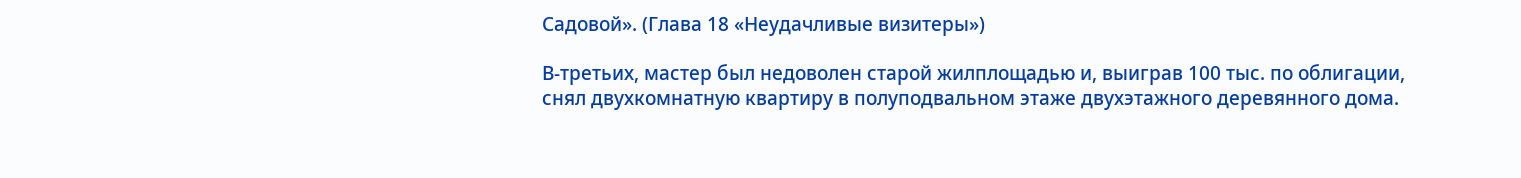Садовой». (Глава 18 «Неудачливые визитеры»)

В-третьих, мастер был недоволен старой жилплощадью и, выиграв 100 тыс. по облигации, снял двухкомнатную квартиру в полуподвальном этаже двухэтажного деревянного дома.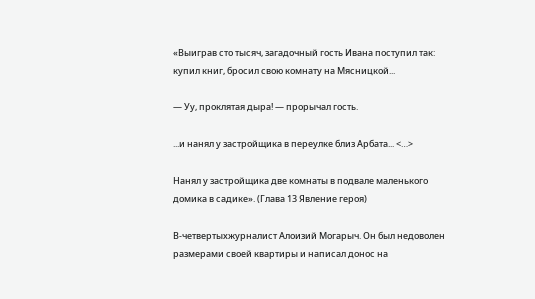«Выиграв сто тысяч, загадочный гость Ивана поступил так: купил книг, бросил свою комнату на Мясницкой...

— Уу, проклятая дыра! — прорычал гость.

...и нанял у застройщика в переулке близ Арбата... <…>

Нанял у застройщика две комнаты в подвале маленького домика в садике». (Глава 13 Явление героя)

В-четвертыхжурналист Алоизий Могарыч. Он был недоволен размерами своей квартиры и написал донос на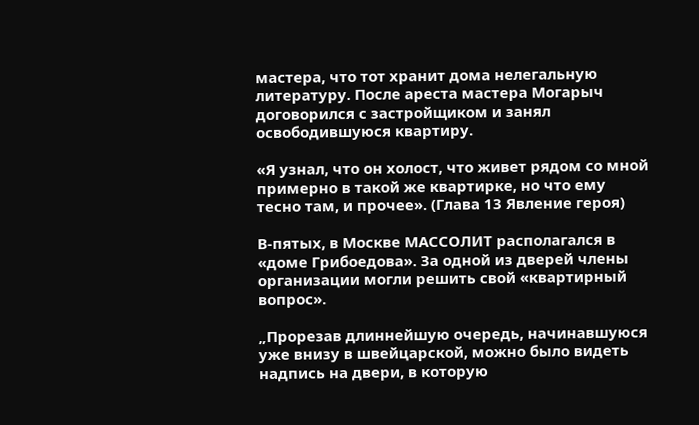мастера, что тот хранит дома нелегальную литературу. После ареста мастера Могарыч договорился с застройщиком и занял освободившуюся квартиру.

«Я узнал, что он холост, что живет рядом со мной примерно в такой же квартирке, но что ему тесно там, и прочее». (Глава 13 Явление героя)

В-пятых, в Москве МАССОЛИТ располагался в «доме Грибоедова». За одной из дверей члены организации могли решить свой «квартирный вопрос».

„Прорезав длиннейшую очередь, начинавшуюся уже внизу в швейцарской, можно было видеть надпись на двери, в которую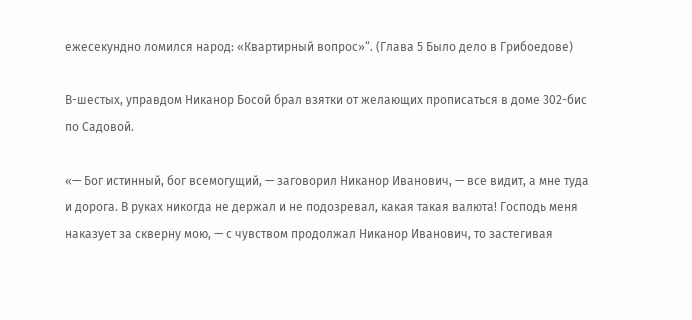ежесекундно ломился народ: «Квартирный вопрос»“. (Глава 5 Было дело в Грибоедове)

В-шестых, управдом Никанор Босой брал взятки от желающих прописаться в доме 302-бис по Садовой.

«— Бог истинный, бог всемогущий, — заговорил Никанор Иванович, — все видит, а мне туда и дорога. В руках никогда не держал и не подозревал, какая такая валюта! Господь меня наказует за скверну мою, — с чувством продолжал Никанор Иванович, то застегивая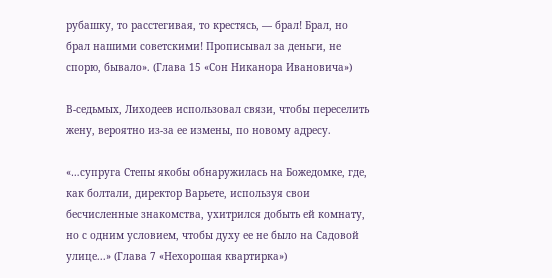рубашку, то расстегивая, то крестясь, — брал! Брал, но брал нашими советскими! Прописывал за деньги, не спорю, бывало». (Глава 15 «Сон Никанора Ивановича»)

В-седьмых, Лиходеев использовал связи, чтобы переселить жену, вероятно из-за ее измены, по новому адресу.

«…супруга Степы якобы обнаружилась на Божедомке, где, как болтали, директор Варьете, используя свои бесчисленные знакомства, ухитрился добыть ей комнату, но с одним условием, чтобы духу ее не было на Садовой улице...» (Глава 7 «Нехорошая квартирка»)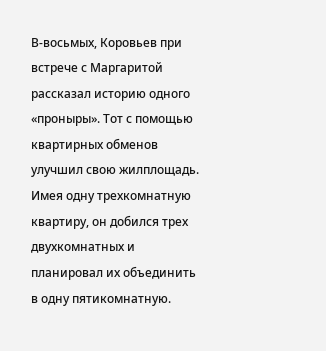В-восьмых, Коровьев при встрече с Маргаритой рассказал историю одного «проныры». Тот с помощью квартирных обменов улучшил свою жилплощадь. Имея одну трехкомнатную квартиру, он добился трех двухкомнатных и планировал их объединить в одну пятикомнатную.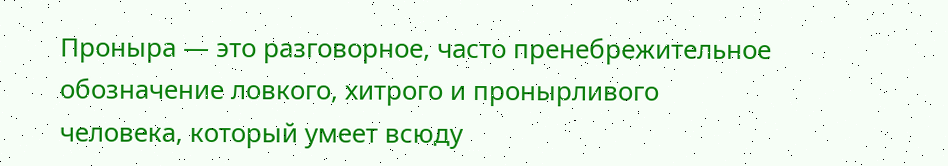Проныра — это разговорное, часто пренебрежительное обозначение ловкого, хитрого и пронырливого человека, который умеет всюду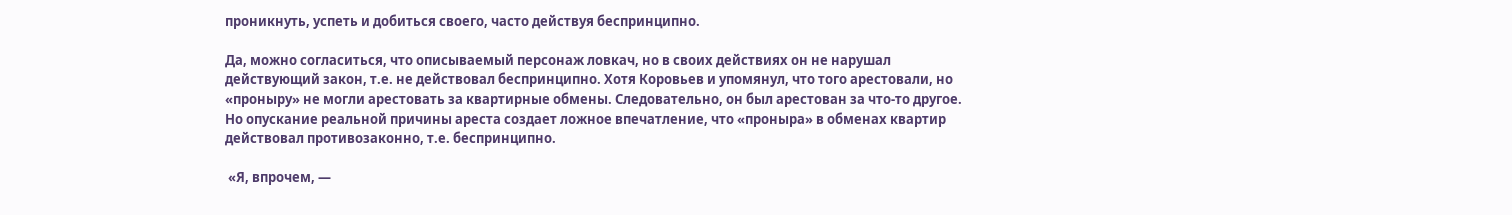проникнуть, успеть и добиться своего, часто действуя беспринципно.

Да, можно согласиться, что описываемый персонаж ловкач, но в своих действиях он не нарушал действующий закон, т.е. не действовал беспринципно. Хотя Коровьев и упомянул, что того арестовали, но «проныру» не могли арестовать за квартирные обмены. Следовательно, он был арестован за что-то другое. Но опускание реальной причины ареста создает ложное впечатление, что «проныра» в обменах квартир действовал противозаконно, т.е. беспринципно.

 «Я, впрочем, —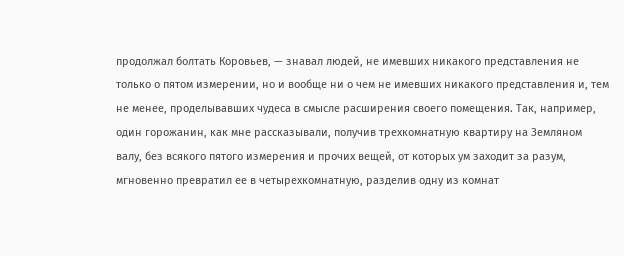продолжал болтать Коровьев, — знавал людей, не имевших никакого представления не только о пятом измерении, но и вообще ни о чем не имевших никакого представления и, тем не менее, проделывавших чудеса в смысле расширения своего помещения. Так, например, один горожанин, как мне рассказывали, получив трехкомнатную квартиру на Земляном валу, без всякого пятого измерения и прочих вещей, от которых ум заходит за разум, мгновенно превратил ее в четырехкомнатную, разделив одну из комнат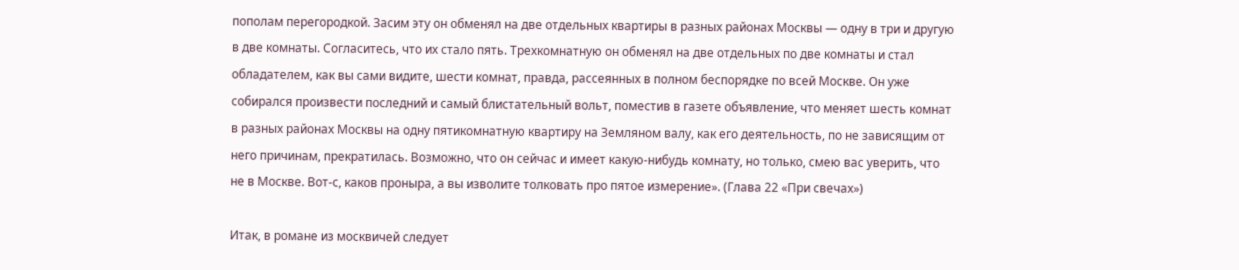пополам перегородкой. Засим эту он обменял на две отдельных квартиры в разных районах Москвы — одну в три и другую в две комнаты. Согласитесь, что их стало пять. Трехкомнатную он обменял на две отдельных по две комнаты и стал обладателем, как вы сами видите, шести комнат, правда, рассеянных в полном беспорядке по всей Москве. Он уже собирался произвести последний и самый блистательный вольт, поместив в газете объявление, что меняет шесть комнат в разных районах Москвы на одну пятикомнатную квартиру на Земляном валу, как его деятельность, по не зависящим от него причинам, прекратилась. Возможно, что он сейчас и имеет какую-нибудь комнату, но только, смею вас уверить, что не в Москве. Вот-с, каков проныра, а вы изволите толковать про пятое измерение». (Глава 22 «При свечах»)

Итак, в романе из москвичей следует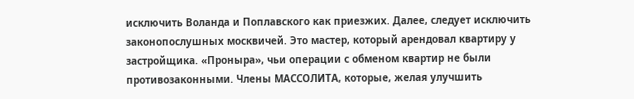исключить Воланда и Поплавского как приезжих. Далее, следует исключить законопослушных москвичей. Это мастер, который арендовал квартиру у застройщика. «Проныра», чьи операции с обменом квартир не были противозаконными. Члены МАССОЛИТА, которые, желая улучшить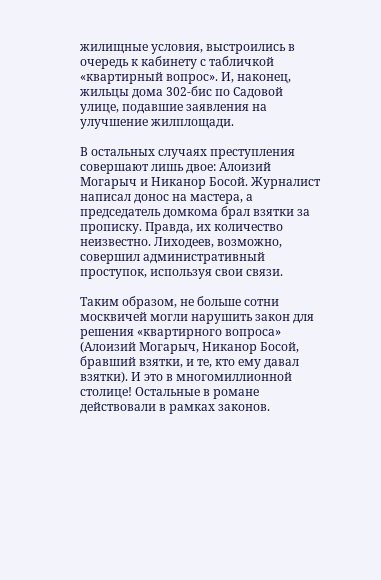жилищные условия, выстроились в очередь к кабинету с табличкой «квартирный вопрос». И, наконец, жильцы дома 302-бис по Садовой улице, подавшие заявления на улучшение жилплощади.

В остальных случаях преступления совершают лишь двое: Алоизий Могарыч и Никанор Босой. Журналист написал донос на мастера, а председатель домкома брал взятки за прописку. Правда, их количество неизвестно. Лиходеев, возможно, совершил административный проступок, используя свои связи.

Таким образом, не больше сотни москвичей могли нарушить закон для решения «квартирного вопроса» (Алоизий Могарыч, Никанор Босой, бравший взятки, и те, кто ему давал взятки). И это в многомиллионной столице! Остальные в романе действовали в рамках законов.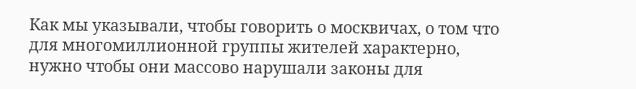Как мы указывали, чтобы говорить о москвичах, о том что для многомиллионной группы жителей характерно, нужно чтобы они массово нарушали законы для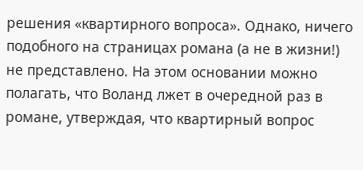решения «квартирного вопроса». Однако, ничего подобного на страницах романа (а не в жизни!) не представлено. На этом основании можно полагать, что Воланд лжет в очередной раз в романе, утверждая, что квартирный вопрос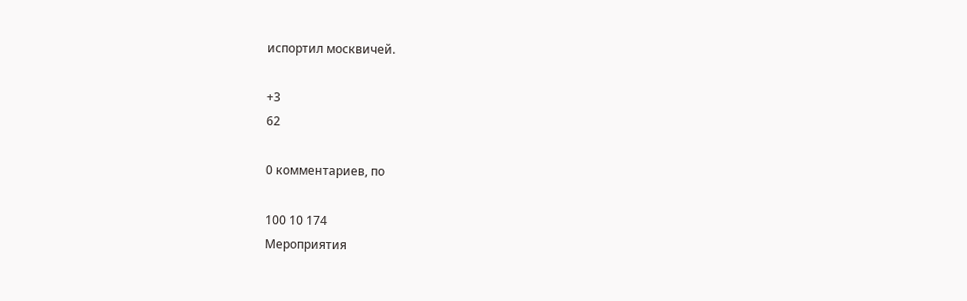испортил москвичей.

+3
62

0 комментариев, по

100 10 174
Мероприятия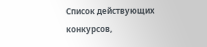Список действующих конкурсов,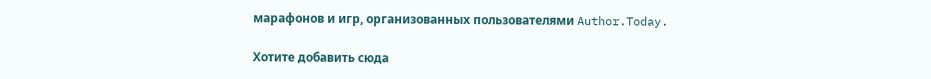марафонов и игр, организованных пользователями Author.Today.

Хотите добавить сюда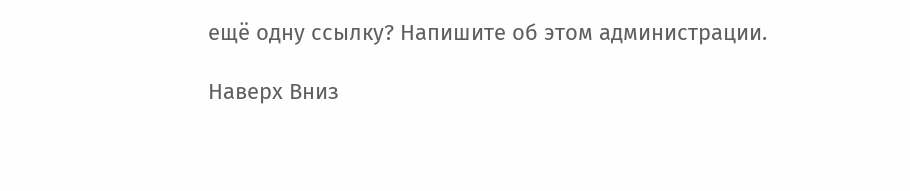ещё одну ссылку? Напишите об этом администрации.

Наверх Вниз